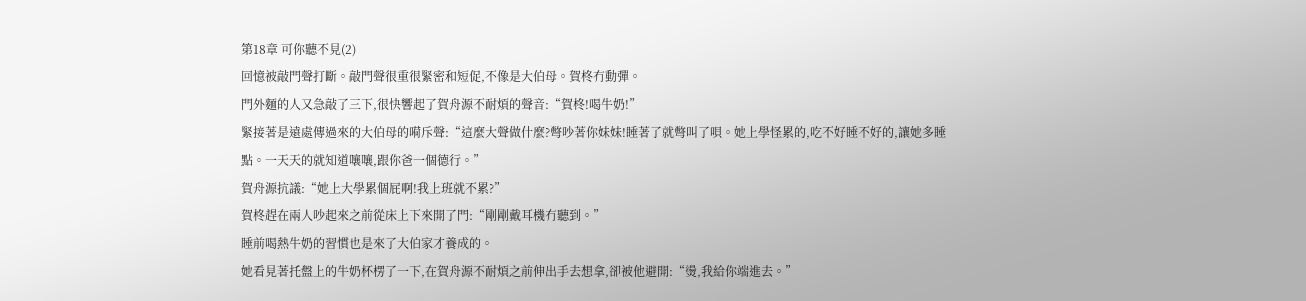第18章 可你聽不見(2)
回憶被敲門聲打斷。敲門聲很重很緊密和短促,不像是大伯母。賀柊冇動彈。
門外麵的人又急敲了三下,很快響起了賀舟源不耐煩的聲音:“賀柊!喝牛奶!”
緊接著是遠處傳過來的大伯母的嗬斥聲:“這麼大聲做什麼?彆吵著你妹妹!睡著了就彆叫了唄。她上學怪累的,吃不好睡不好的,讓她多睡點。一天天的就知道嚷嚷,跟你爸一個德行。”
賀舟源抗議:“她上大學累個屁啊!我上班就不累?”
賀柊趕在兩人吵起來之前從床上下來開了門:“剛剛戴耳機冇聽到。”
睡前喝熱牛奶的習慣也是來了大伯家才養成的。
她看見著托盤上的牛奶杯楞了一下,在賀舟源不耐煩之前伸出手去想拿,卻被他避開:“燙,我給你端進去。”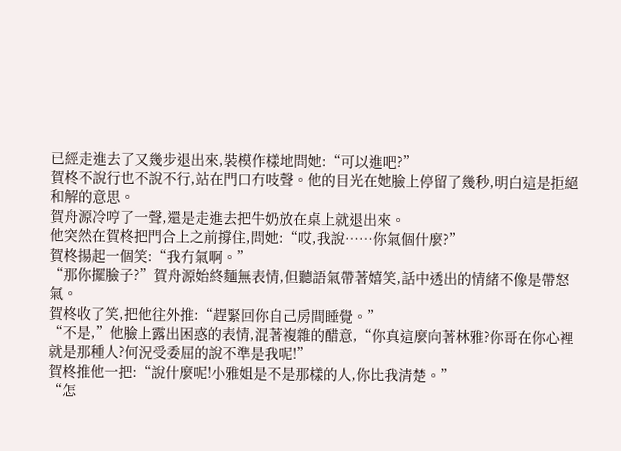已經走進去了又幾步退出來,裝模作樣地問她:“可以進吧?”
賀柊不說行也不說不行,站在門口冇吱聲。他的目光在她臉上停留了幾秒,明白這是拒絕和解的意思。
賀舟源冷哼了一聲,還是走進去把牛奶放在桌上就退出來。
他突然在賀柊把門合上之前撐住,問她:“哎,我說……你氣個什麼?”
賀柊揚起一個笑:“我冇氣啊。”
“那你擺臉子?”賀舟源始終麵無表情,但聽語氣帶著嬉笑,話中透出的情緒不像是帶怒氣。
賀柊收了笑,把他往外推:“趕緊回你自己房間睡覺。”
“不是,”他臉上露出困惑的表情,混著複雜的醋意,“你真這麼向著林雅?你哥在你心裡就是那種人?何況受委屈的說不準是我呢!”
賀柊推他一把:“說什麼呢!小雅姐是不是那樣的人,你比我清楚。”
“怎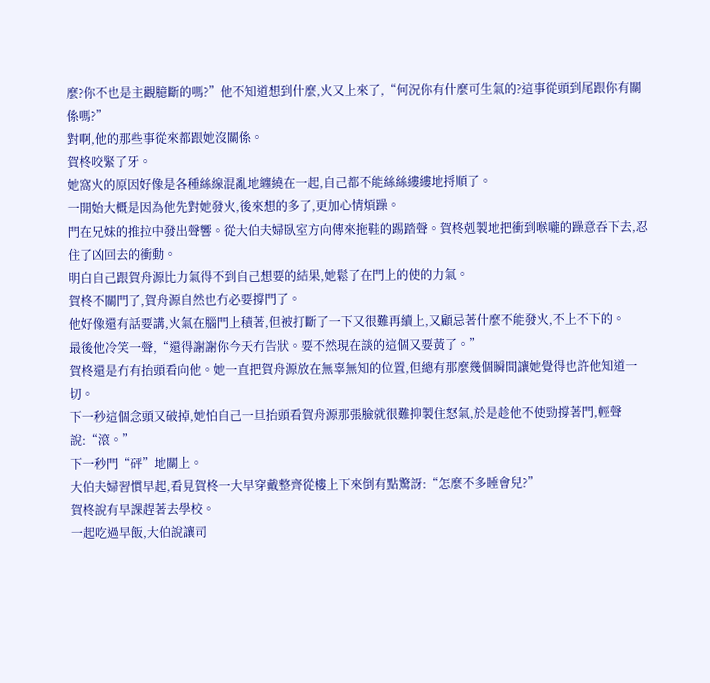麼?你不也是主觀臆斷的嗎?”他不知道想到什麼,火又上來了,“何況你有什麼可生氣的?這事從頭到尾跟你有關係嗎?”
對啊,他的那些事從來都跟她沒關係。
賀柊咬緊了牙。
她窩火的原因好像是各種絲線混亂地纏繞在一起,自己都不能絲絲縷縷地捋順了。
一開始大概是因為他先對她發火,後來想的多了,更加心情煩躁。
門在兄妹的推拉中發出聲響。從大伯夫婦臥室方向傳來拖鞋的踢踏聲。賀柊剋製地把衝到喉嚨的躁意吞下去,忍住了凶回去的衝動。
明白自己跟賀舟源比力氣得不到自己想要的結果,她鬆了在門上的使的力氣。
賀柊不關門了,賀舟源自然也冇必要撐門了。
他好像還有話要講,火氣在腦門上積著,但被打斷了一下又很難再續上,又顧忌著什麼不能發火,不上不下的。
最後他冷笑一聲,“還得謝謝你今天冇告狀。要不然現在談的這個又要黃了。”
賀柊還是冇有抬頭看向他。她一直把賀舟源放在無辜無知的位置,但總有那麼幾個瞬間讓她覺得也許他知道一切。
下一秒這個念頭又破掉,她怕自己一旦抬頭看賀舟源那張臉就很難抑製住怒氣,於是趁他不使勁撐著門,輕聲說:“滾。”
下一秒門“砰”地關上。
大伯夫婦習慣早起,看見賀柊一大早穿戴整齊從樓上下來倒有點驚訝:“怎麼不多睡會兒?”
賀柊說有早課趕著去學校。
一起吃過早飯,大伯說讓司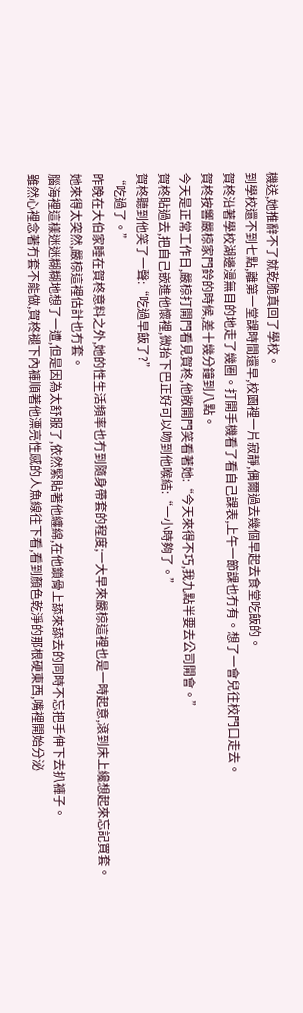機送,她推辭不了就乾脆真回了學校。
到學校還不到七點,離第一堂課時間還早,校園裡一片寂靜,偶爾過去幾個早起去食堂吃飯的。
賀柊沿著學校湖邊漫無目的地走了幾圈。打開手機看了看自己課表,上午一節課也冇有。想了一會兒往校門口走去。
賀柊按響嚴椋家門鈴的時候,差十幾分鐘到八點。
今天是正常工作日,嚴椋打開門看見賀柊,他敞開門笑看著她:“今天來得不巧,我九點半要去公司開會。”
賀柊貼過去,把自己嵌進他懷裡,微抬下巴正好可以吻到他喉結:“一小時夠了。”
賀柊聽到他笑了一聲:“吃過早飯了?”
“吃過了。”
昨晚在大伯家睡在賀柊意料之外,她的性生活頻率也冇到隨身帶套的程度;一大早來嚴椋這裡也是一時起意,滾到床上纔想起來忘記買套。
她來得太突然,嚴椋這裡估計也冇套。
腦海裡這樣迷迷糊糊地想了一遭,但是因為太舒服了,依然緊貼著他纏綿,在他鎖骨上舔來舔去的同時不忘把手伸下去扒褲子。
雖然心裡念著冇套不能做,賀柊褪下內褲順著他漂亮性感的人魚線往下看,看到顏色乾淨的那根硬東西,嘴裡開始分泌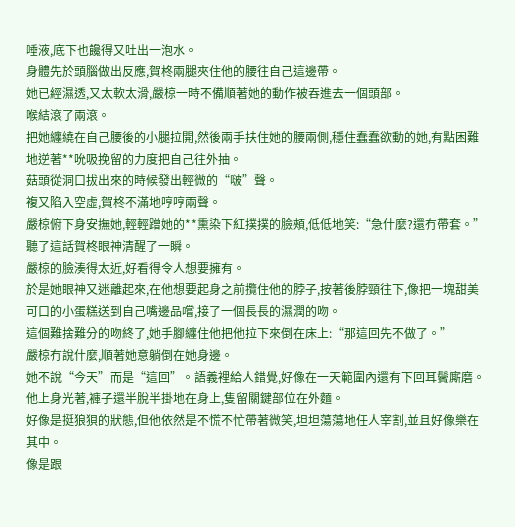唾液,底下也饞得又吐出一泡水。
身體先於頭腦做出反應,賀柊兩腿夾住他的腰往自己這邊帶。
她已經濕透,又太軟太滑,嚴椋一時不備順著她的動作被吞進去一個頭部。
喉結滾了兩滾。
把她纏繞在自己腰後的小腿拉開,然後兩手扶住她的腰兩側,穩住蠢蠢欲動的她,有點困難地逆著**吮吸挽留的力度把自己往外抽。
菇頭從洞口拔出來的時候發出輕微的“啵”聲。
複又陷入空虛,賀柊不滿地哼哼兩聲。
嚴椋俯下身安撫她,輕輕蹭她的**熏染下紅撲撲的臉頰,低低地笑:“急什麼?還冇帶套。”
聽了這話賀柊眼神清醒了一瞬。
嚴椋的臉湊得太近,好看得令人想要擁有。
於是她眼神又迷離起來,在他想要起身之前攬住他的脖子,按著後脖頸往下,像把一塊甜美可口的小蛋糕送到自己嘴邊品嚐,接了一個長長的濕潤的吻。
這個難捨難分的吻終了,她手腳纏住他把他拉下來倒在床上:“那這回先不做了。”
嚴椋冇說什麼,順著她意躺倒在她身邊。
她不說“今天”而是“這回”。語義裡給人錯覺,好像在一天範圍內還有下回耳鬢廝磨。
他上身光著,褲子還半脫半掛地在身上,隻留關鍵部位在外麵。
好像是挺狼狽的狀態,但他依然是不慌不忙帶著微笑,坦坦蕩蕩地任人宰割,並且好像樂在其中。
像是跟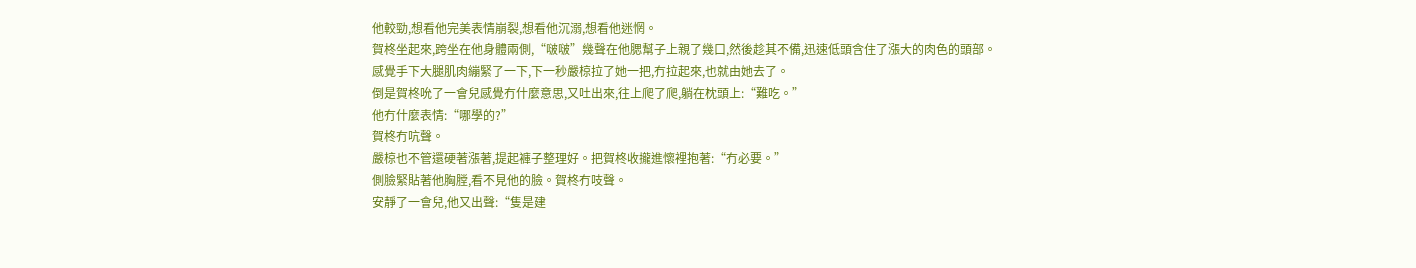他較勁,想看他完美表情崩裂,想看他沉溺,想看他迷惘。
賀柊坐起來,跨坐在他身體兩側,“啵啵”幾聲在他腮幫子上親了幾口,然後趁其不備,迅速低頭含住了漲大的肉色的頭部。
感覺手下大腿肌肉繃緊了一下,下一秒嚴椋拉了她一把,冇拉起來,也就由她去了。
倒是賀柊吮了一會兒感覺冇什麼意思,又吐出來,往上爬了爬,躺在枕頭上:“難吃。”
他冇什麼表情:“哪學的?”
賀柊冇吭聲。
嚴椋也不管還硬著漲著,提起褲子整理好。把賀柊收攏進懷裡抱著:“冇必要。”
側臉緊貼著他胸膛,看不見他的臉。賀柊冇吱聲。
安靜了一會兒,他又出聲:“隻是建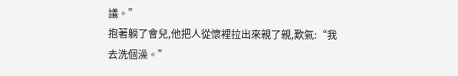議。”
抱著躺了會兒,他把人從懷裡拉出來親了親,歎氣:“我去洗個澡。”